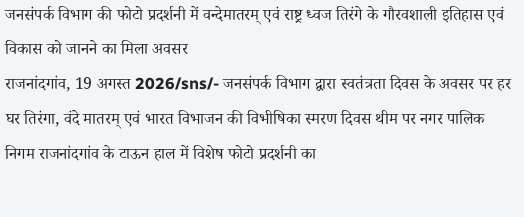जनसंपर्क विभाग की फोटो प्रदर्शनी में वन्देमातरम् एवं राष्ट्र ध्वज तिरंगे के गौरवशाली इतिहास एवं विकास को जानने का मिला अवसर
राजनांदगांव, 19 अगस्त 2026/sns/- जनसंपर्क विभाग द्वारा स्वतंत्रता दिवस के अवसर पर हर घर तिरंगा, वंदे मातरम् एवं भारत विभाजन की विभीषिका स्मरण दिवस थीम पर नगर पालिक निगम राजनांदगांव के टाऊन हाल में विशेष फोटो प्रदर्शनी का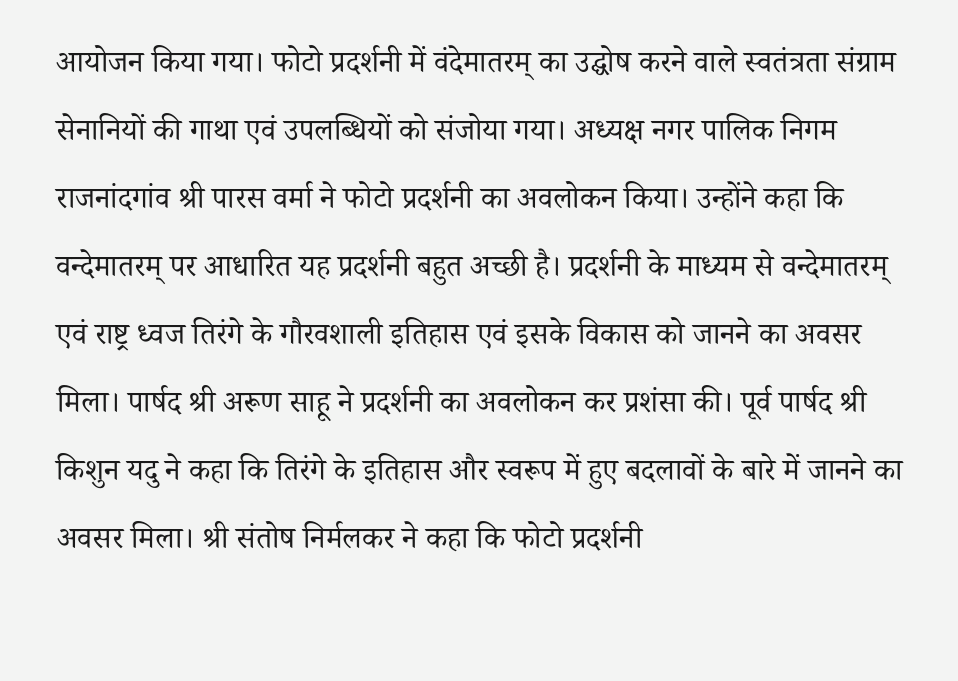आयोजन किया गया। फोटो प्रदर्शनी में वंदेमातरम् का उद्घोष करने वाले स्वतंत्रता संग्राम सेनानियों की गाथा एवं उपलब्धियों को संजोया गया। अध्यक्ष नगर पालिक निगम राजनांदगांव श्री पारस वर्मा ने फोटो प्रदर्शनी का अवलोकन किया। उन्होंने कहा कि वन्देमातरम् पर आधारित यह प्रदर्शनी बहुत अच्छी है। प्रदर्शनी के माध्यम से वन्देमातरम् एवं राष्ट्र ध्वज तिरंगे के गौरवशाली इतिहास एवं इसके विकास को जानने का अवसर मिला। पार्षद श्री अरूण साहू ने प्रदर्शनी का अवलोकन कर प्रशंसा की। पूर्व पार्षद श्री किशुन यदु ने कहा कि तिरंगे के इतिहास और स्वरूप में हुए बदलावों के बारे में जानने का अवसर मिला। श्री संतोष निर्मलकर ने कहा कि फोटो प्रदर्शनी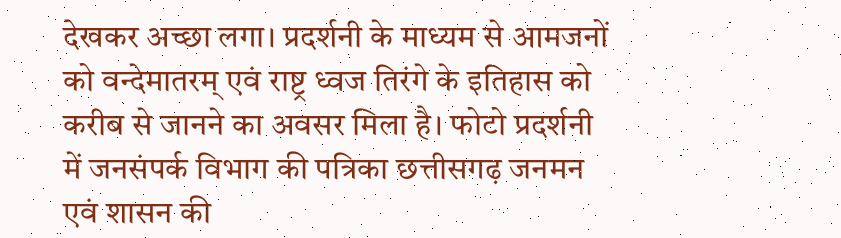देखकर अच्छा लगा। प्रदर्शनी के माध्यम से आमजनों को वन्देमातरम् एवं राष्ट्र ध्वज तिरंगे के इतिहास को करीब से जानने का अवसर मिला है। फोटो प्रदर्शनी में जनसंपर्क विभाग की पत्रिका छत्तीसगढ़ जनमन एवं शासन की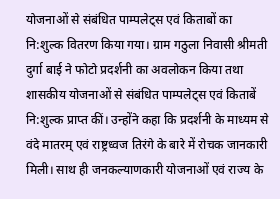योजनाओं से संबंधित पाम्पलेट्स एवं किताबों का नि:शुल्क वितरण किया गया। ग्राम गठुला निवासी श्रीमती दुर्गा बाई ने फोटो प्रदर्शनी का अवलोकन किया तथा शासकीय योजनाओं से संबंधित पाम्पलेट्स एवं किताबें नि:शुल्क प्राप्त कीं। उन्होंने कहा कि प्रदर्शनी के माध्यम से वंदे मातरम् एवं राष्ट्रध्वज तिरंगे के बारे में रोचक जानकारी मिली। साथ ही जनकल्याणकारी योजनाओं एवं राज्य के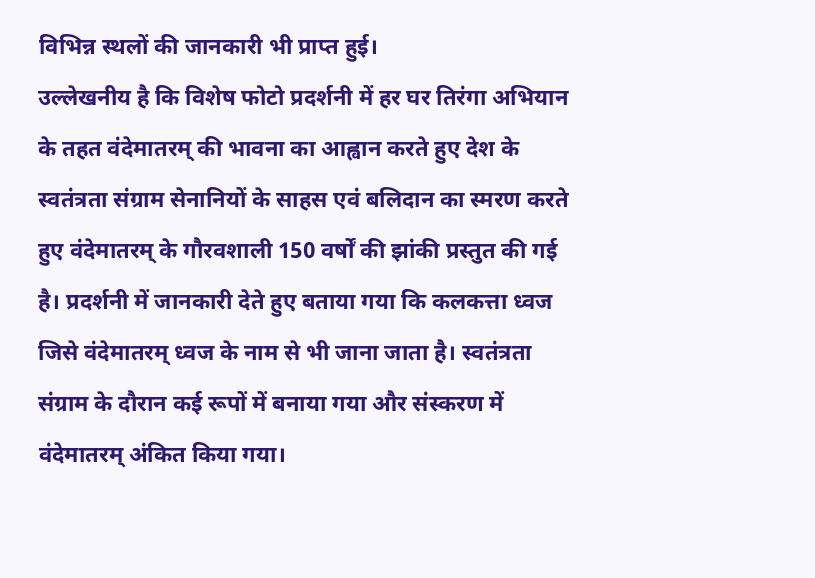विभिन्न स्थलों की जानकारी भी प्राप्त हुई।
उल्लेखनीय है कि विशेष फोटो प्रदर्शनी में हर घर तिरंगा अभियान के तहत वंदेमातरम् की भावना का आह्वान करते हुए देश के स्वतंत्रता संग्राम सेनानियों के साहस एवं बलिदान का स्मरण करते हुए वंदेमातरम् के गौरवशाली 150 वर्षों की झांकी प्रस्तुत की गई है। प्रदर्शनी में जानकारी देते हुए बताया गया कि कलकत्ता ध्वज जिसे वंदेमातरम् ध्वज के नाम से भी जाना जाता है। स्वतंत्रता संग्राम के दौरान कई रूपों में बनाया गया और संस्करण में वंदेमातरम् अंकित किया गया।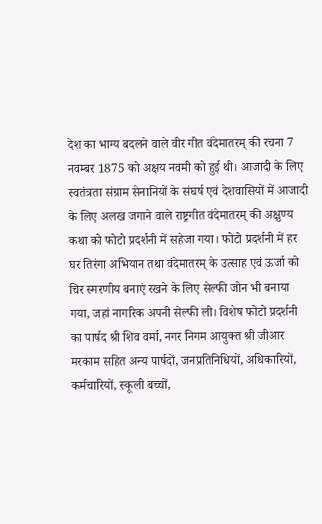देश का भाग्य बदलने वाले वीर गीत वंदेमातरम् की रचना 7 नवम्बर 1875 को अक्षय नवमी को हुई थी। आजादी के लिए स्वतंत्रता संग्राम सेनानियों के संघर्ष एवं देशवासियों में आजादी के लिए अलख जगाने वाले राष्ट्रगीत वंदेमातरम् की अक्षुण्य कथा को फोटो प्रदर्शनी में सहेजा गया। फोटो प्रदर्शनी में हर घर तिरंगा अभियान तथा वंदेमातरम् के उत्साह एवं ऊर्जा को चिर स्मरणीय बनाएं रखने के लिए सेल्फी जोन भी बनाया गया, जहां नागरिक अपनी सेल्फी ली। विशेष फोटो प्रदर्शनी का पार्षद श्री शिव वर्मा, नगर निगम आयुक्त श्री जीआर मरकाम सहित अन्य पार्षदों, जनप्रतिनिधियों, अधिकारियों, कर्मचारियों, स्कूली बच्चों,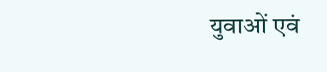युवाओं एवं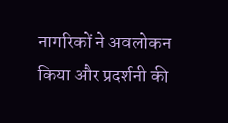नागरिकों ने अवलोकन किया और प्रदर्शनी की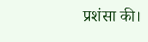प्रशंसा की।